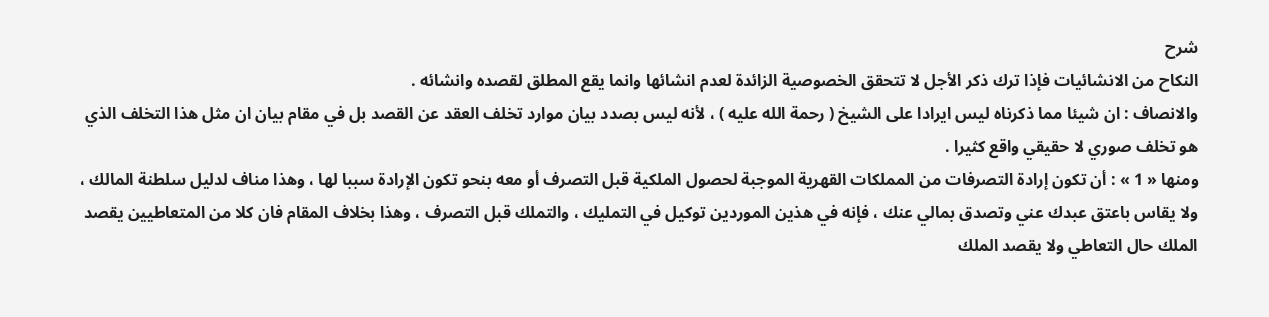شرح
النكاح من الانشائيات فإذا ترك ذكر الأجل لا تتحقق الخصوصية الزائدة لعدم انشائها وانما يقع المطلق لقصده وانشائه .
والانصاف : ان شيئا مما ذكرناه ليس ايرادا على الشيخ ( رحمة الله عليه ) ، لأنه ليس بصدد بيان موارد تخلف العقد عن القصد بل في مقام بيان ان مثل هذا التخلف الذي هو تخلف صوري لا حقيقي واقع كثيرا .
ومنها « 1 » : أن تكون إرادة التصرفات من المملكات القهرية الموجبة لحصول الملكية قبل التصرف أو معه بنحو تكون الإرادة سببا لها ، وهذا مناف لدليل سلطنة المالك ، ولا يقاس باعتق عبدك عني وتصدق بمالي عنك ، فإنه في هذين الموردين توكيل في التمليك ، والتملك قبل التصرف ، وهذا بخلاف المقام فان كلا من المتعاطيين يقصد الملك حال التعاطي ولا يقصد الملك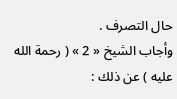حال التصرف .
وأجاب الشيخ « 2 » ( رحمة الله عليه ) عن ذلك :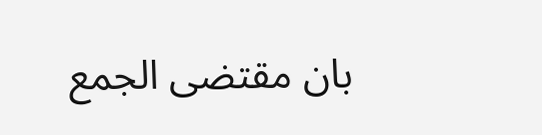بان مقتضى الجمع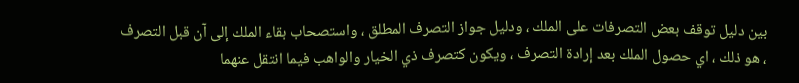بين دليل توقف بعض التصرفات على الملك ، ودليل جواز التصرف المطلق ، واستصحاب بقاء الملك إلى آن قبل التصرف ، هو ذلك ، اي حصول الملك بعد إرادة التصرف ، ويكون كتصرف ذي الخيار والواهب فيما انتقل عنهما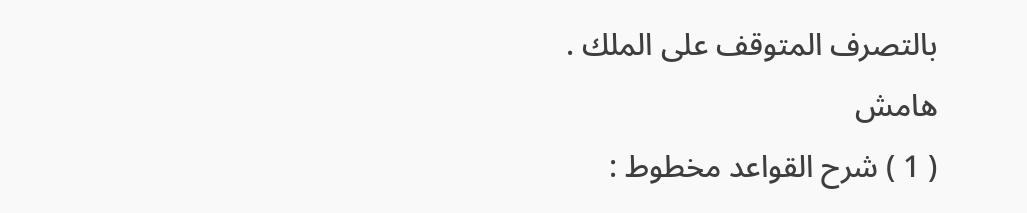بالتصرف المتوقف على الملك .
هامش
( 1 ) شرح القواعد مخطوط :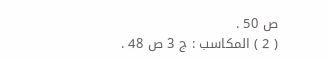ص 50 .
( 2 ) المكاسب : ج 3 ص 48 .